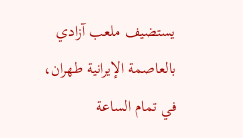يستضيف ملعب آزادي بالعاصمة الإيرانية طهران، في تمام الساعة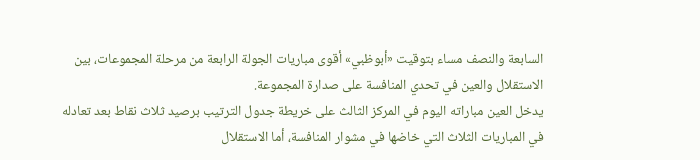السابعة والنصف مساء بتوقيت «أبوظبي» أقوى مباريات الجولة الرابعة من مرحلة المجموعات، بين الاستقلال والعين في تحدي المنافسة على صدارة المجموعة.
يدخل العين مباراته اليوم في المركز الثالث على خريطة جدول الترتيب برصيد ثلاث نقاط بعد تعادله في المباريات الثلاث التي خاضها في مشوار المنافسة، أما الاستقلال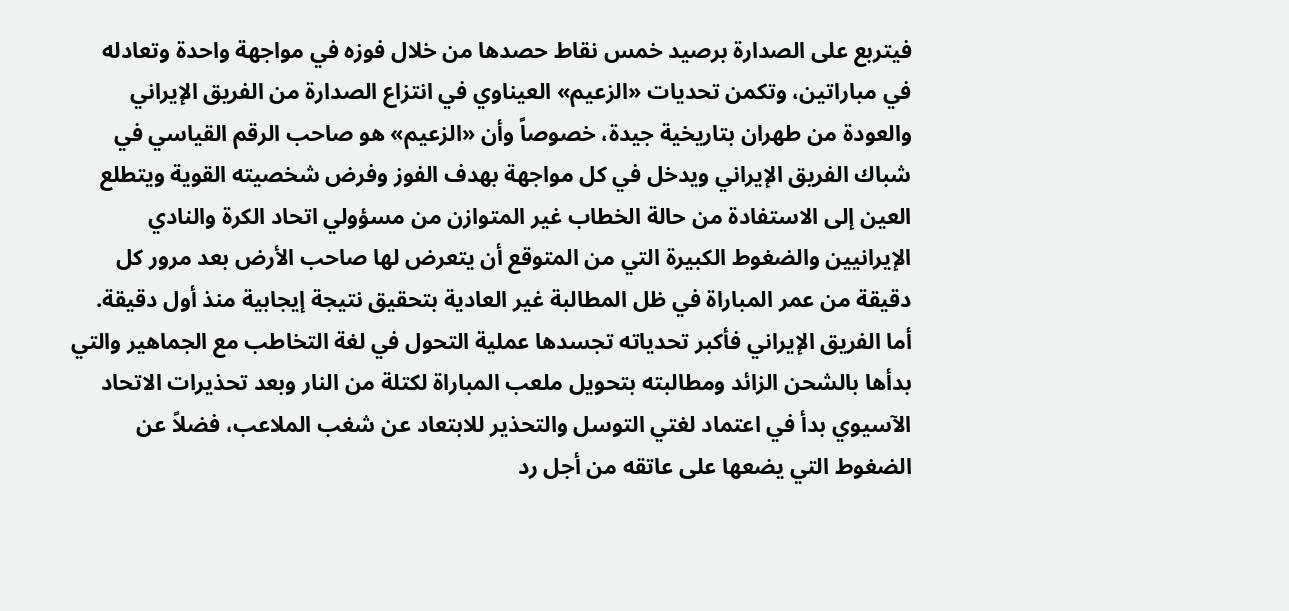فيتربع على الصدارة برصيد خمس نقاط حصدها من خلال فوزه في مواجهة واحدة وتعادله في مباراتين، وتكمن تحديات «الزعيم» العيناوي في انتزاع الصدارة من الفريق الإيراني والعودة من طهران بتاريخية جيدة، خصوصاً وأن «الزعيم» هو صاحب الرقم القياسي في شباك الفريق الإيراني ويدخل في كل مواجهة بهدف الفوز وفرض شخصيته القوية ويتطلع العين إلى الاستفادة من حالة الخطاب غير المتوازن من مسؤولي اتحاد الكرة والنادي الإيرانيين والضغوط الكبيرة التي من المتوقع أن يتعرض لها صاحب الأرض بعد مرور كل دقيقة من عمر المباراة في ظل المطالبة غير العادية بتحقيق نتيجة إيجابية منذ أول دقيقة.
أما الفريق الإيراني فأكبر تحدياته تجسدها عملية التحول في لغة التخاطب مع الجماهير والتي بدأها بالشحن الزائد ومطالبته بتحويل ملعب المباراة لكتلة من النار وبعد تحذيرات الاتحاد الآسيوي بدأ في اعتماد لغتي التوسل والتحذير للابتعاد عن شغب الملاعب، فضلاً عن الضغوط التي يضعها على عاتقه من أجل رد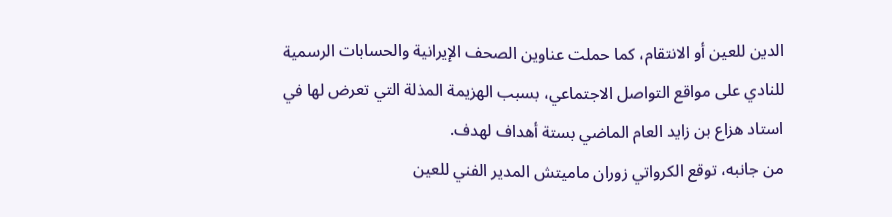الدين للعين أو الانتقام، كما حملت عناوين الصحف الإيرانية والحسابات الرسمية للنادي على مواقع التواصل الاجتماعي، بسبب الهزيمة المذلة التي تعرض لها في استاد هزاع بن زايد العام الماضي بستة أهداف لهدف.
من جانبه، توقع الكرواتي زوران ماميتش المدير الفني للعين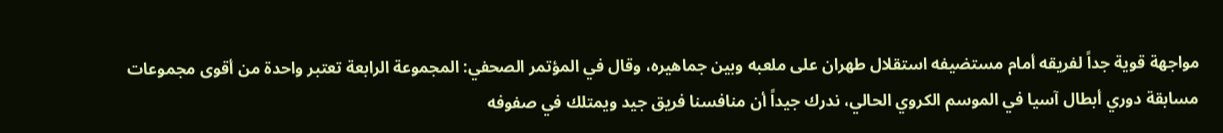مواجهة قوية جداً لفريقه أمام مستضيفه استقلال طهران على ملعبه وبين جماهيره، وقال في المؤتمر الصحفي: المجموعة الرابعة تعتبر واحدة من أقوى مجموعات مسابقة دوري أبطال آسيا في الموسم الكروي الحالي، ندرك جيداً أن منافسنا فريق جيد ويمتلك في صفوفه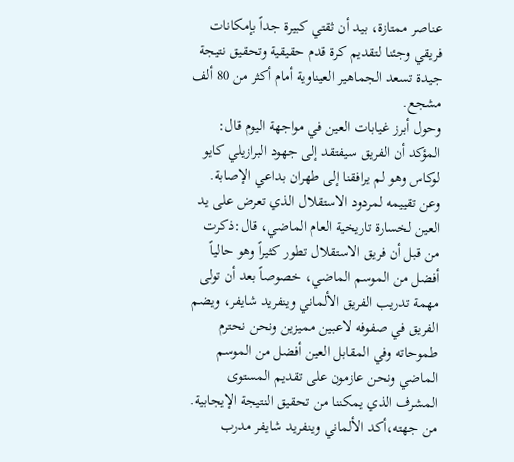عناصر ممتازة، بيد أن ثقتي كبيرة جداً بإمكانات فريقي وجئنا لتقديم كرة قدم حقيقية وتحقيق نتيجة جيدة تسعد الجماهير العيناوية أمام أكثر من 80 ألف مشجع.
وحول أبرز غيابات العين في مواجهة اليوم قال: المؤكد أن الفريق سيفتقد إلى جهود البرازيلي كايو لوكاس وهو لم يرافقنا إلى طهران بداعي الإصابة.
وعن تقييمه لمردود الاستقلال الذي تعرض على يد العين لخسارة تاريخية العام الماضي، قال:ذكرت من قبل أن فريق الاستقلال تطور كثيراً وهو حالياً أفضل من الموسم الماضي، خصوصاً بعد أن تولى مهمة تدريب الفريق الألماني وينفريد شايفر، ويضم الفريق في صفوفه لاعبين مميزين ونحن نحترم طموحاته وفي المقابل العين أفضل من الموسم الماضي ونحن عازمون على تقديم المستوى المشرف الذي يمكننا من تحقيق النتيجة الإيجابية.
من جهته،أكد الألماني وينفريد شايفر مدرب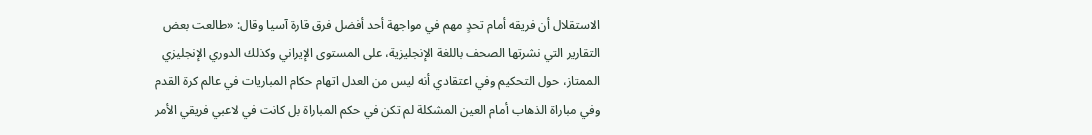الاستقلال أن فريقه أمام تحدٍ مهم في مواجهة أحد أفضل فرق قارة آسيا وقال: «طالعت بعض التقارير التي نشرتها الصحف باللغة الإنجليزية، على المستوى الإيراني وكذلك الدوري الإنجليزي الممتاز، حول التحكيم وفي اعتقادي أنه ليس من العدل اتهام حكام المباريات في عالم كرة القدم وفي مباراة الذهاب أمام العين المشكلة لم تكن في حكم المباراة بل كانت في لاعبي فريقي الأمر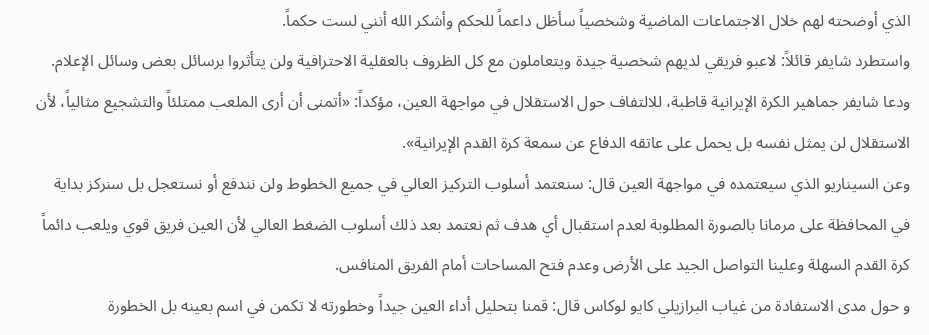الذي أوضحته لهم خلال الاجتماعات الماضية وشخصياً سأظل داعماً للحكم وأشكر الله أنني لست حكماً.
واستطرد شايفر قائلاً: لاعبو فريقي لديهم شخصية جيدة ويتعاملون مع كل الظروف بالعقلية الاحترافية ولن يتأثروا برسائل بعض وسائل الإعلام.
ودعا شايفر جماهير الكرة الإيرانية قاطبة، للالتفاف حول الاستقلال في مواجهة العين، مؤكداً: «أتمنى أن أرى الملعب ممتلئاً والتشجيع مثالياً، لأن الاستقلال لن يمثل نفسه بل يحمل على عاتقه الدفاع عن سمعة كرة القدم الإيرانية».
وعن السيناريو الذي سيعتمده في مواجهة العين قال: سنعتمد أسلوب التركيز العالي في جميع الخطوط ولن نندفع أو نستعجل بل سنركز بداية في المحافظة على مرمانا بالصورة المطلوبة لعدم استقبال أي هدف ثم نعتمد بعد ذلك أسلوب الضغط العالي لأن العين فريق قوي ويلعب دائماً كرة القدم السهلة وعلينا التواصل الجيد على الأرض وعدم فتح المساحات أمام الفريق المنافس.
و حول مدى الاستفادة من غياب البرازيلي كايو لوكاس قال: قمنا بتحليل أداء العين جيداً وخطورته لا تكمن في اسم بعينه بل الخطورة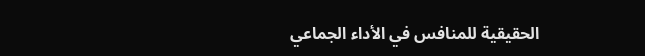الحقيقية للمنافس في الأداء الجماعي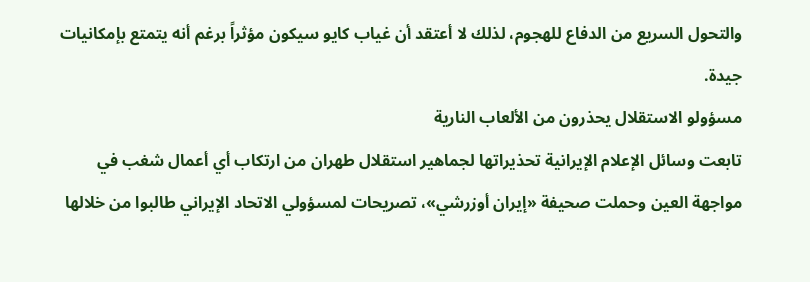والتحول السريع من الدفاع للهجوم، لذلك لا أعتقد أن غياب كايو سيكون مؤثراً برغم أنه يتمتع بإمكانيات جيدة.
مسؤولو الاستقلال يحذرون من الألعاب النارية
تابعت وسائل الإعلام الإيرانية تحذيراتها لجماهير استقلال طهران من ارتكاب أي أعمال شغب في مواجهة العين وحملت صحيفة «إيران أوزرشي»، تصريحات لمسؤولي الاتحاد الإيراني طالبوا من خلالها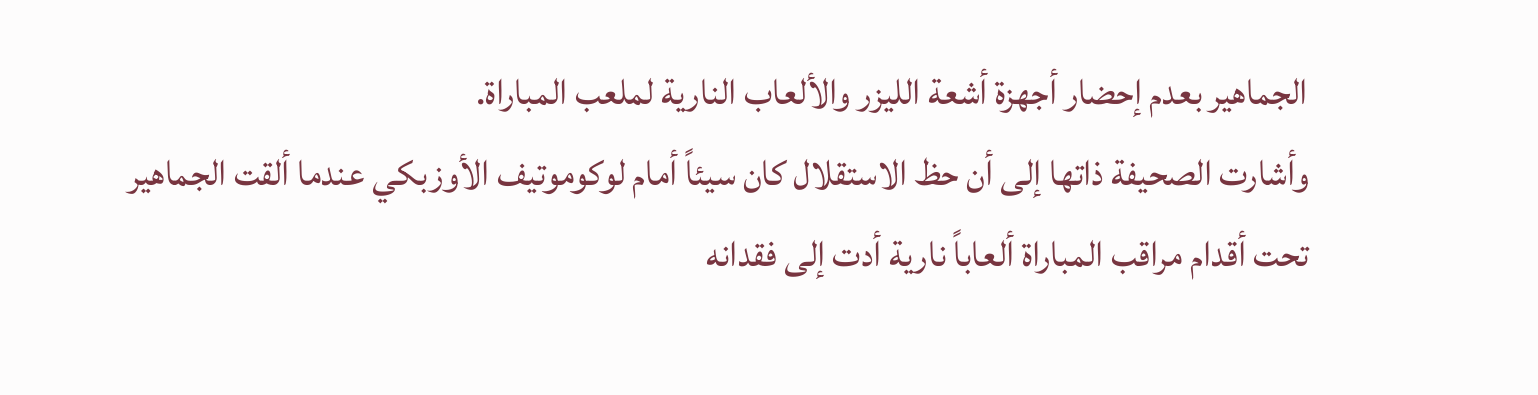الجماهير بعدم إحضار أجهزة أشعة الليزر والألعاب النارية لملعب المباراة.
وأشارت الصحيفة ذاتها إلى أن حظ الاستقلال كان سيئاً أمام لوكوموتيف الأوزبكي عندما ألقت الجماهير تحت أقدام مراقب المباراة ألعاباً نارية أدت إلى فقدانه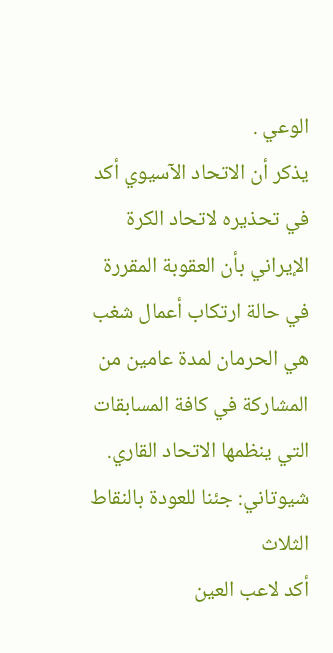الوعي .
يذكر أن الاتحاد الآسيوي أكد في تحذيره لاتحاد الكرة الإيراني بأن العقوبة المقررة في حالة ارتكاب أعمال شغب هي الحرمان لمدة عامين من المشاركة في كافة المسابقات التي ينظمها الاتحاد القاري.
شيوتاني: جئنا للعودة بالنقاط الثلاث
أكد لاعب العين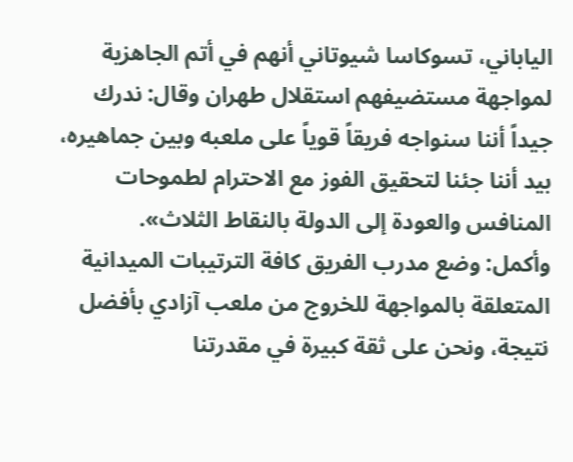الياباني، تسوكاسا شيوتاني أنهم في أتم الجاهزية لمواجهة مستضيفهم استقلال طهران وقال: ندرك جيداً أننا سنواجه فريقاً قوياً على ملعبه وبين جماهيره، بيد أننا جئنا لتحقيق الفوز مع الاحترام لطموحات المنافس والعودة إلى الدولة بالنقاط الثلاث».
وأكمل: وضع مدرب الفريق كافة الترتيبات الميدانية المتعلقة بالمواجهة للخروج من ملعب آزادي بأفضل نتيجة، ونحن على ثقة كبيرة في مقدرتنا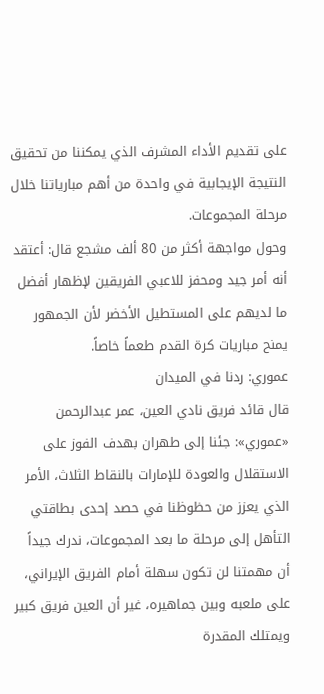على تقديم الأداء المشرف الذي يمكننا من تحقيق النتيجة الإيجابية في واحدة من أهم مبارياتنا خلال مرحلة المجموعات.
وحول مواجهة أكثر من 80 ألف مشجع قال: أعتقد أنه أمر جيد ومحفز للاعبي الفريقين لإظهار أفضل ما لديهم على المستطيل الأخضر لأن الجمهور يمنح مباريات كرة القدم طعماً خاصاً.
عموري: ردنا في الميدان
قال قائد فريق نادي العين، عمر عبدالرحمن «عموري»: جئنا إلى طهران بهدف الفوز على الاستقلال والعودة للإمارات بالنقاط الثلاث، الأمر الذي يعزز من حظوظنا في حصد إحدى بطاقتي التأهل إلى مرحلة ما بعد المجموعات، ندرك جيداً أن مهمتنا لن تكون سهلة أمام الفريق الإيراني، على ملعبه وبين جماهيره، غير أن العين فريق كبير ويمتلك المقدرة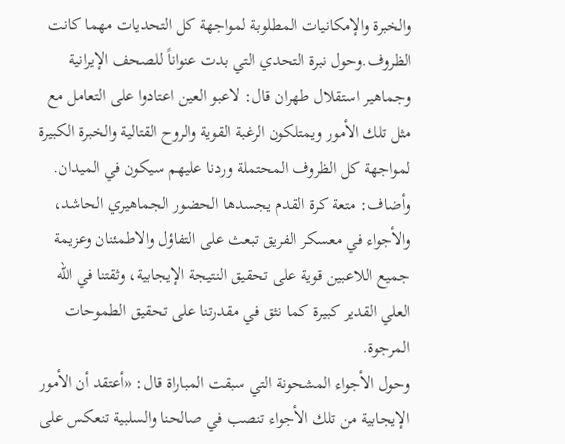والخبرة والإمكانيات المطلوبة لمواجهة كل التحديات مهما كانت الظروف.وحول نبرة التحدي التي بدت عنواناً للصحف الإيرانية وجماهير استقلال طهران قال: لاعبو العين اعتادوا على التعامل مع مثل تلك الأمور ويمتلكون الرغبة القوية والروح القتالية والخبرة الكبيرة لمواجهة كل الظروف المحتملة وردنا عليهم سيكون في الميدان.
وأضاف: متعة كرة القدم يجسدها الحضور الجماهيري الحاشد، والأجواء في معسكر الفريق تبعث على التفاؤل والاطمئنان وعزيمة جميع اللاعبين قوية على تحقيق النتيجة الإيجابية، وثقتنا في الله العلي القدير كبيرة كما نثق في مقدرتنا على تحقيق الطموحات المرجوة.
وحول الأجواء المشحونة التي سبقت المباراة قال: «أعتقد أن الأمور الإيجابية من تلك الأجواء تنصب في صالحنا والسلبية تنعكس على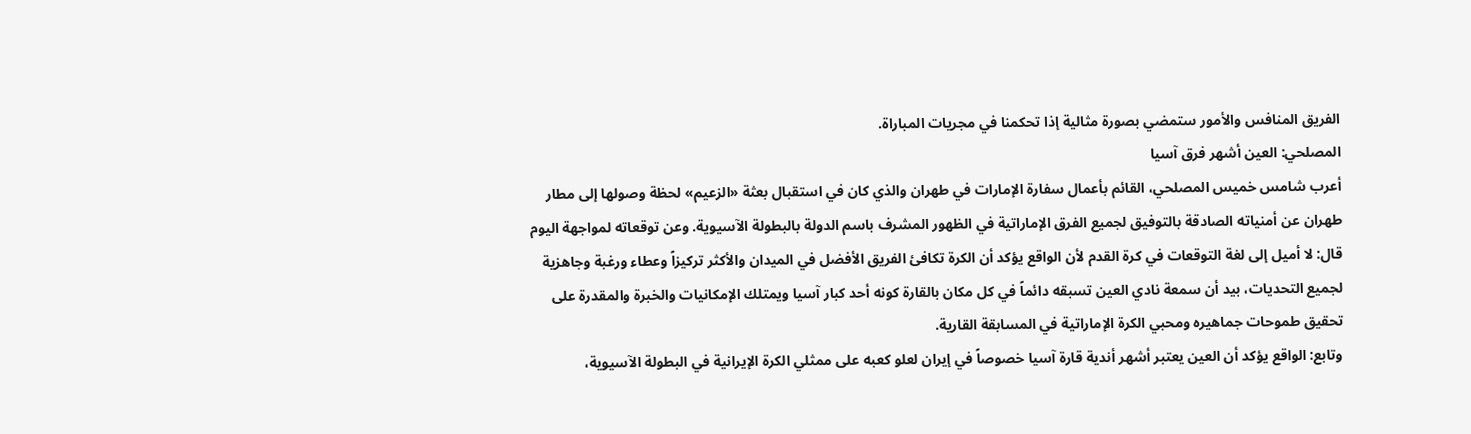الفريق المنافس والأمور ستمضي بصورة مثالية إذا تحكمنا في مجريات المباراة.
المصلحي: العين أشهر فرق آسيا
أعرب شامس خميس المصلحي، القائم بأعمال سفارة الإمارات في طهران والذي كان في استقبال بعثة «الزعيم» لحظة وصولها إلى مطار طهران عن أمنياته الصادقة بالتوفيق لجميع الفرق الإماراتية في الظهور المشرف باسم الدولة بالبطولة الآسيوية. وعن توقعاته لمواجهة اليوم قال: لا أميل إلى لغة التوقعات في كرة القدم لأن الواقع يؤكد أن الكرة تكافئ الفريق الأفضل في الميدان والأكثر تركيزاً وعطاء ورغبة وجاهزية لجميع التحديات، بيد أن سمعة نادي العين تسبقه دائماً في كل مكان بالقارة كونه أحد كبار آسيا ويمتلك الإمكانيات والخبرة والمقدرة على تحقيق طموحات جماهيره ومحبي الكرة الإماراتية في المسابقة القارية.
وتابع: الواقع يؤكد أن العين يعتبر أشهر أندية قارة آسيا خصوصاً في إيران لعلو كعبه على ممثلي الكرة الإيرانية في البطولة الآسيوية،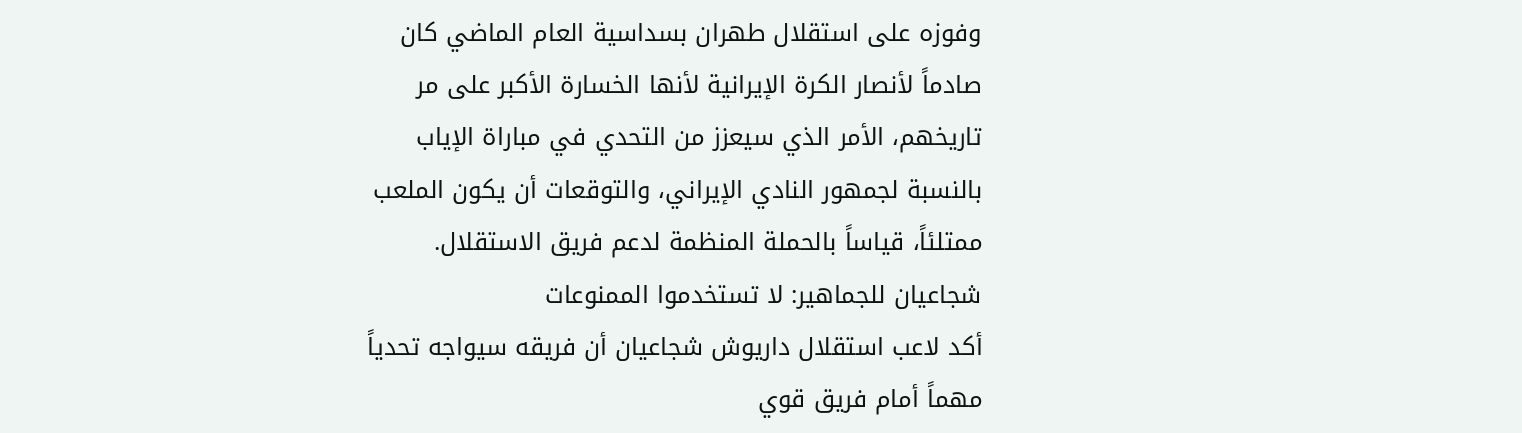وفوزه على استقلال طهران بسداسية العام الماضي كان صادماً لأنصار الكرة الإيرانية لأنها الخسارة الأكبر على مر تاريخهم، الأمر الذي سيعزز من التحدي في مباراة الإياب بالنسبة لجمهور النادي الإيراني، والتوقعات أن يكون الملعب ممتلئاً، قياساً بالحملة المنظمة لدعم فريق الاستقلال.
شجاعيان للجماهير: لا تستخدموا الممنوعات
أكد لاعب استقلال داريوش شجاعيان أن فريقه سيواجه تحدياً مهماً أمام فريق قوي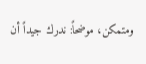ومتمكن، موضحاً: ندرك جيداً أن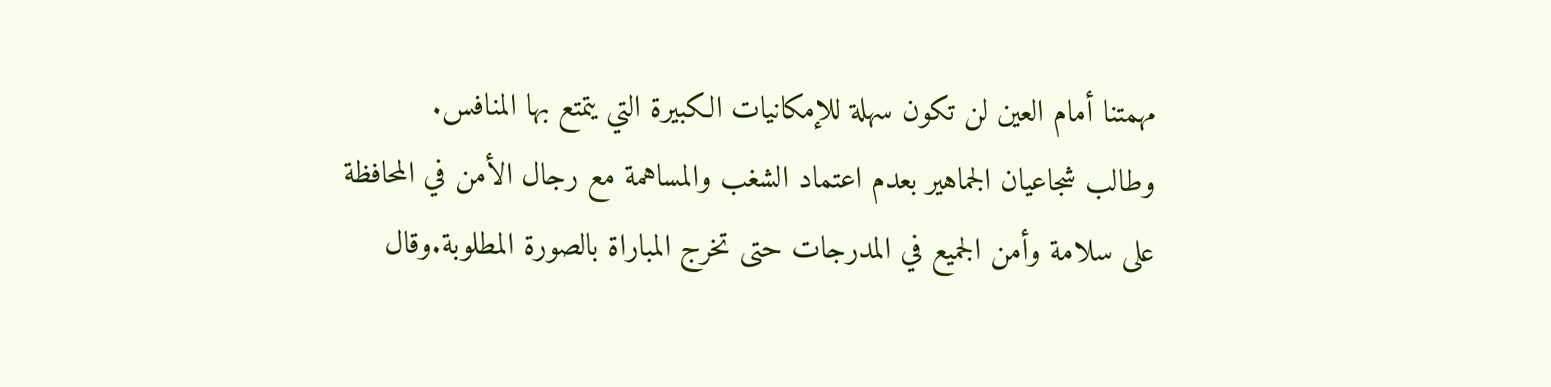مهمتنا أمام العين لن تكون سهلة للإمكانيات الكبيرة التي يتمتع بها المنافس.
وطالب شجاعيان الجماهير بعدم اعتماد الشغب والمساهمة مع رجال الأمن في المحافظة على سلامة وأمن الجميع في المدرجات حتى تخرج المباراة بالصورة المطلوبة.وقال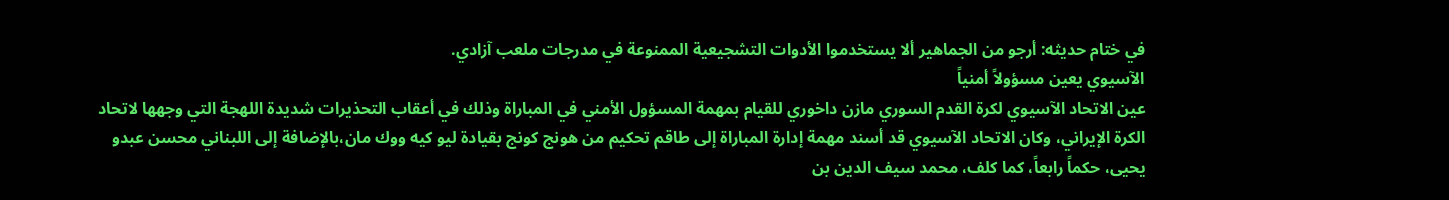في ختام حديثه: أرجو من الجماهير ألا يستخدموا الأدوات التشجيعية الممنوعة في مدرجات ملعب آزادي.
الآسيوي يعين مسؤولاً أمنياً
عين الاتحاد الآسيوي لكرة القدم السوري مازن داخوري للقيام بمهمة المسؤول الأمني في المباراة وذلك في أعقاب التحذيرات شديدة اللهجة التي وجهها لاتحاد الكرة الإيراني، وكان الاتحاد الآسيوي قد أسند مهمة إدارة المباراة إلى طاقم تحكيم من هونج كونج بقيادة ليو كيه ووك مان،بالإضافة إلى اللبناني محسن عبدو يحيى، حكماً رابعاً، كما كلف، محمد سيف الدين بن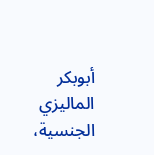أبوبكر الماليزي الجنسية،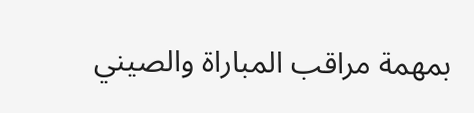بمهمة مراقب المباراة والصيني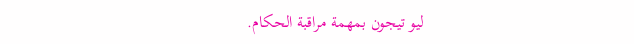ليو تيجون بمهمة مراقبة الحكام.